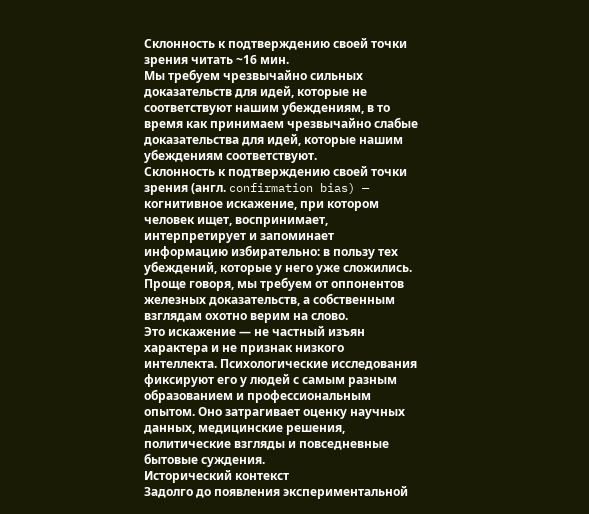Склонность к подтверждению своей точки зрения читать ~16 мин.
Мы требуем чрезвычайно сильных доказательств для идей, которые не соответствуют нашим убеждениям, в то время как принимаем чрезвычайно слабые доказательства для идей, которые нашим убеждениям соответствуют.
Склонность к подтверждению своей точки зрения (англ. confirmation bias) — когнитивное искажение, при котором человек ищет, воспринимает, интерпретирует и запоминает информацию избирательно: в пользу тех убеждений, которые у него уже сложились. Проще говоря, мы требуем от оппонентов железных доказательств, а собственным взглядам охотно верим на слово.
Это искажение — не частный изъян характера и не признак низкого интеллекта. Психологические исследования фиксируют его у людей с самым разным образованием и профессиональным опытом. Оно затрагивает оценку научных данных, медицинские решения, политические взгляды и повседневные бытовые суждения.
Исторический контекст
Задолго до появления экспериментальной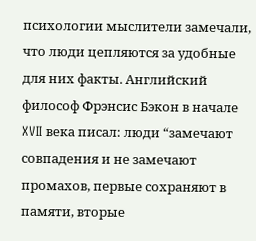психологии мыслители замечали, что люди цепляются за удобные для них факты. Английский философ Фрэнсис Бэкон в начале XVII века писал: люди “замечают совпадения и не замечают промахов, первые сохраняют в памяти, вторые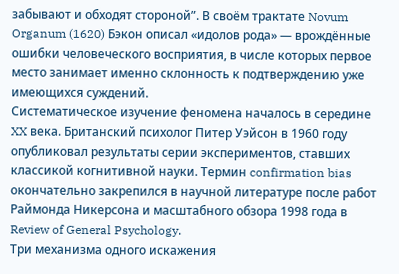забывают и обходят стороной”. В своём трактате Novum Organum (1620) Бэкон описал «идолов рода» — врождённые ошибки человеческого восприятия, в числе которых первое место занимает именно склонность к подтверждению уже имеющихся суждений.
Систематическое изучение феномена началось в середине XX века. Британский психолог Питер Уэйсон в 1960 году опубликовал результаты серии экспериментов, ставших классикой когнитивной науки. Термин confirmation bias окончательно закрепился в научной литературе после работ Раймонда Никерсона и масштабного обзора 1998 года в Review of General Psychology.
Три механизма одного искажения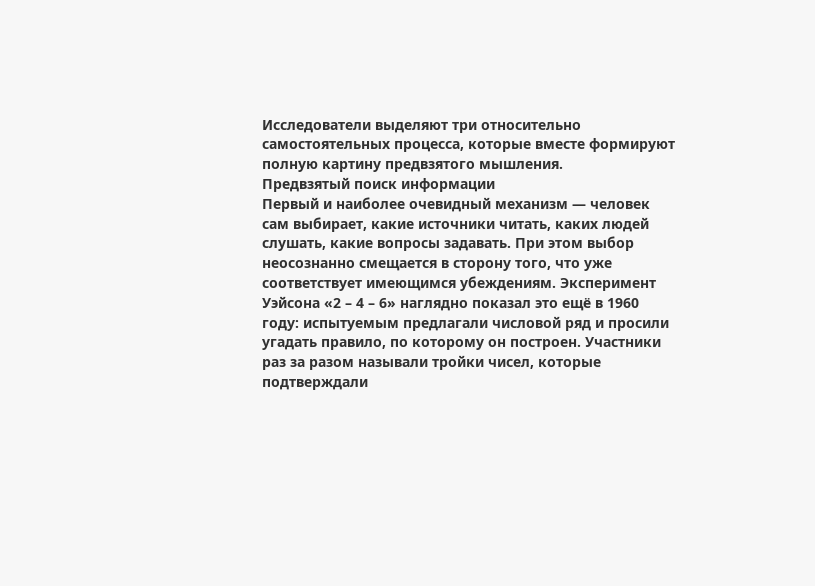Исследователи выделяют три относительно самостоятельных процесса, которые вместе формируют полную картину предвзятого мышления.
Предвзятый поиск информации
Первый и наиболее очевидный механизм — человек сам выбирает, какие источники читать, каких людей слушать, какие вопросы задавать. При этом выбор неосознанно смещается в сторону того, что уже соответствует имеющимся убеждениям. Эксперимент Уэйсона «2 – 4 – 6» наглядно показал это ещё в 1960 году: испытуемым предлагали числовой ряд и просили угадать правило, по которому он построен. Участники раз за разом называли тройки чисел, которые подтверждали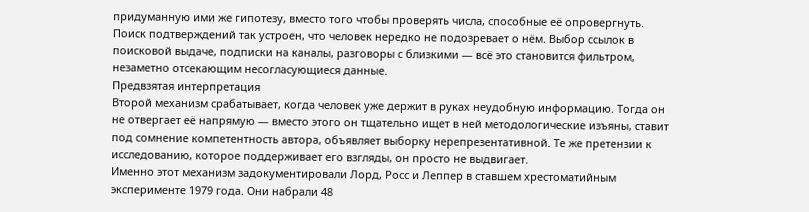придуманную ими же гипотезу, вместо того чтобы проверять числа, способные её опровергнуть.
Поиск подтверждений так устроен, что человек нередко не подозревает о нём. Выбор ссылок в поисковой выдаче, подписки на каналы, разговоры с близкими — всё это становится фильтром, незаметно отсекающим несогласующиеся данные.
Предвзятая интерпретация
Второй механизм срабатывает, когда человек уже держит в руках неудобную информацию. Тогда он не отвергает её напрямую — вместо этого он тщательно ищет в ней методологические изъяны, ставит под сомнение компетентность автора, объявляет выборку нерепрезентативной. Те же претензии к исследованию, которое поддерживает его взгляды, он просто не выдвигает.
Именно этот механизм задокументировали Лорд, Росс и Леппер в ставшем хрестоматийным эксперименте 1979 года. Они набрали 48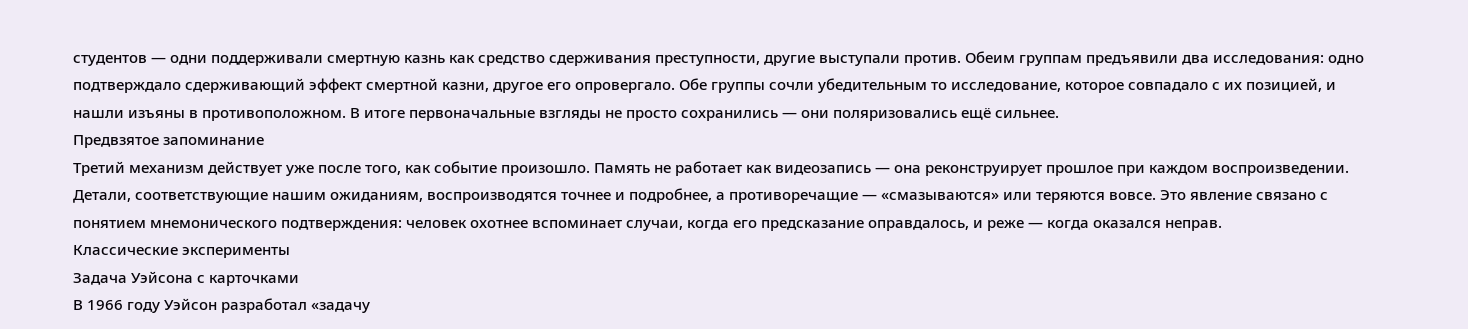студентов — одни поддерживали смертную казнь как средство сдерживания преступности, другие выступали против. Обеим группам предъявили два исследования: одно подтверждало сдерживающий эффект смертной казни, другое его опровергало. Обе группы сочли убедительным то исследование, которое совпадало с их позицией, и нашли изъяны в противоположном. В итоге первоначальные взгляды не просто сохранились — они поляризовались ещё сильнее.
Предвзятое запоминание
Третий механизм действует уже после того, как событие произошло. Память не работает как видеозапись — она реконструирует прошлое при каждом воспроизведении. Детали, соответствующие нашим ожиданиям, воспроизводятся точнее и подробнее, а противоречащие — «смазываются» или теряются вовсе. Это явление связано с понятием мнемонического подтверждения: человек охотнее вспоминает случаи, когда его предсказание оправдалось, и реже — когда оказался неправ.
Классические эксперименты
Задача Уэйсона с карточками
В 1966 году Уэйсон разработал «задачу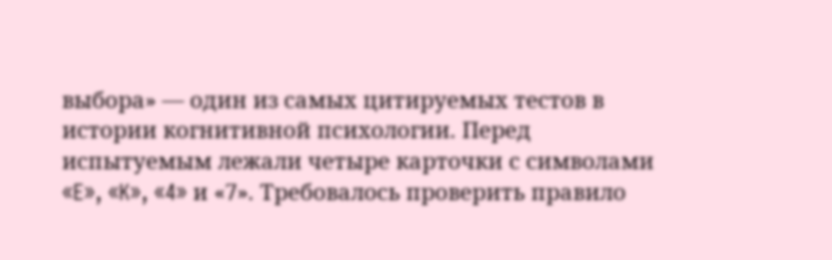выбора» — один из самых цитируемых тестов в истории когнитивной психологии. Перед испытуемым лежали четыре карточки с символами «E», «K», «4» и «7». Требовалось проверить правило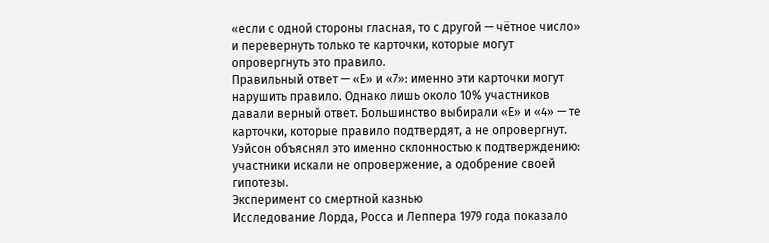«если с одной стороны гласная, то с другой — чётное число» и перевернуть только те карточки, которые могут опровергнуть это правило.
Правильный ответ — «E» и «7»: именно эти карточки могут нарушить правило. Однако лишь около 10% участников давали верный ответ. Большинство выбирали «E» и «4» — те карточки, которые правило подтвердят, а не опровергнут. Уэйсон объяснял это именно склонностью к подтверждению: участники искали не опровержение, а одобрение своей гипотезы.
Эксперимент со смертной казнью
Исследование Лорда, Росса и Леппера 1979 года показало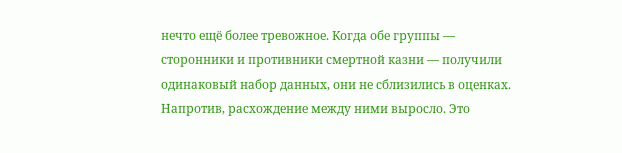нечто ещё более тревожное. Когда обе группы — сторонники и противники смертной казни — получили одинаковый набор данных, они не сблизились в оценках. Напротив, расхождение между ними выросло. Это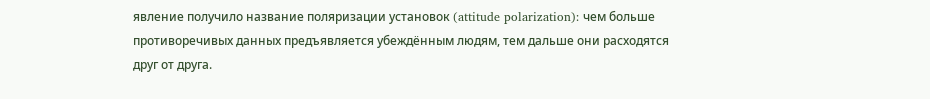явление получило название поляризации установок (attitude polarization): чем больше противоречивых данных предъявляется убеждённым людям, тем дальше они расходятся друг от друга.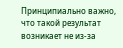Принципиально важно, что такой результат возникает не из-за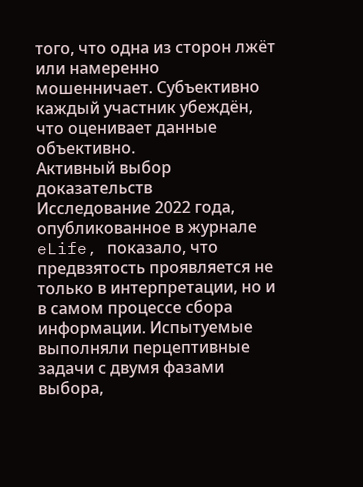того, что одна из сторон лжёт или намеренно мошенничает. Субъективно каждый участник убеждён, что оценивает данные объективно.
Активный выбор доказательств
Исследование 2022 года, опубликованное в журнале eLife, показало, что предвзятость проявляется не только в интерпретации, но и в самом процессе сбора информации. Испытуемые выполняли перцептивные задачи с двумя фазами выбора,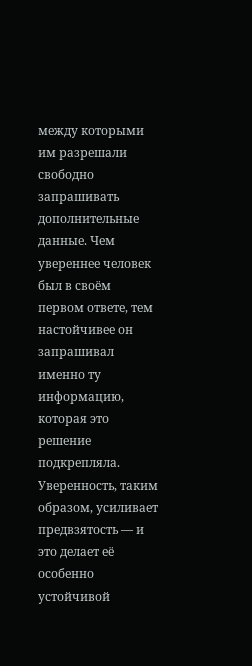между которыми им разрешали свободно запрашивать дополнительные данные. Чем увереннее человек был в своём первом ответе, тем настойчивее он запрашивал именно ту информацию, которая это решение подкрепляла. Уверенность, таким образом, усиливает предвзятость — и это делает её особенно устойчивой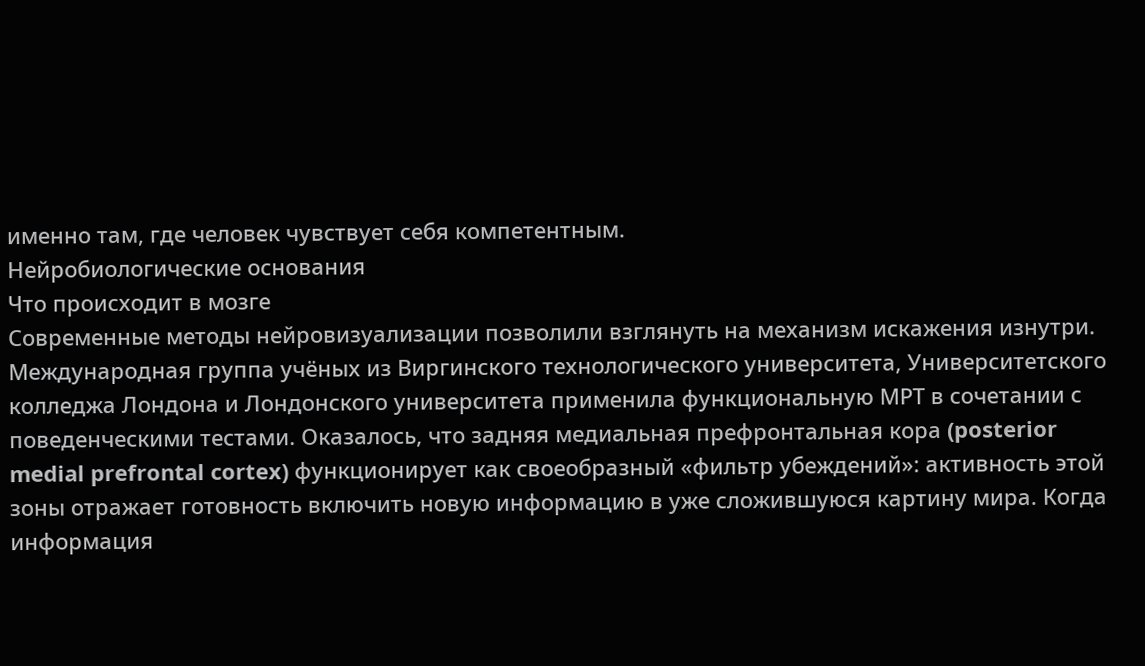именно там, где человек чувствует себя компетентным.
Нейробиологические основания
Что происходит в мозге
Современные методы нейровизуализации позволили взглянуть на механизм искажения изнутри. Международная группа учёных из Виргинского технологического университета, Университетского колледжа Лондона и Лондонского университета применила функциональную МРТ в сочетании с поведенческими тестами. Оказалось, что задняя медиальная префронтальная кора (posterior medial prefrontal cortex) функционирует как своеобразный «фильтр убеждений»: активность этой зоны отражает готовность включить новую информацию в уже сложившуюся картину мира. Когда информация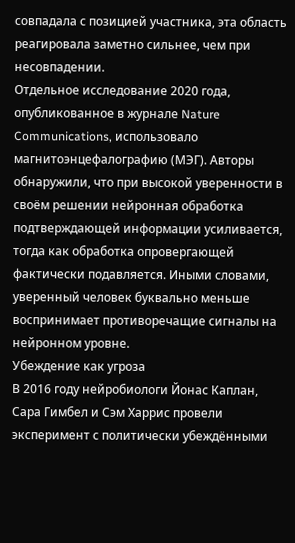совпадала с позицией участника, эта область реагировала заметно сильнее, чем при несовпадении.
Отдельное исследование 2020 года, опубликованное в журнале Nature Communications, использовало магнитоэнцефалографию (МЭГ). Авторы обнаружили, что при высокой уверенности в своём решении нейронная обработка подтверждающей информации усиливается, тогда как обработка опровергающей фактически подавляется. Иными словами, уверенный человек буквально меньше воспринимает противоречащие сигналы на нейронном уровне.
Убеждение как угроза
В 2016 году нейробиологи Йонас Каплан, Сара Гимбел и Сэм Харрис провели эксперимент с политически убеждёнными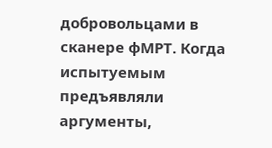добровольцами в сканере фМРТ. Когда испытуемым предъявляли аргументы,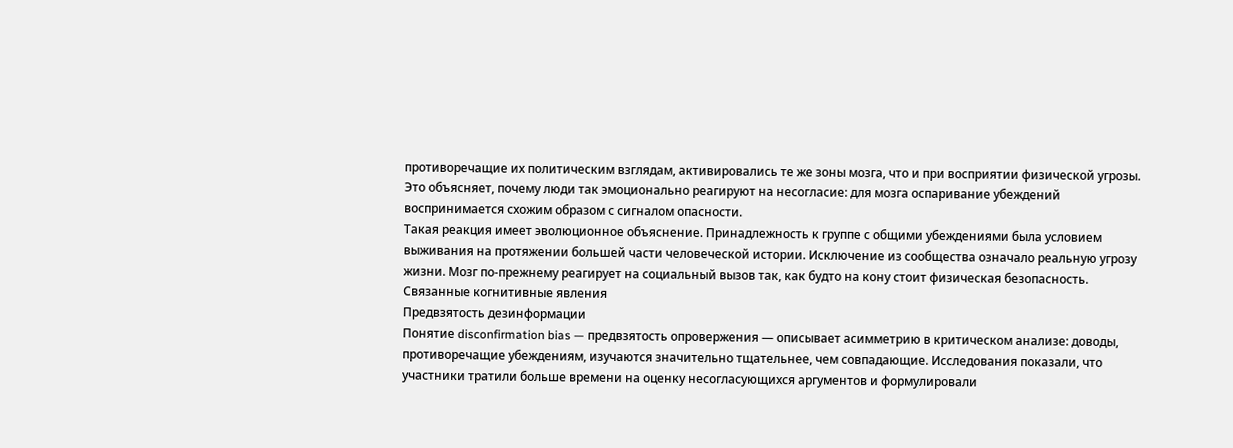противоречащие их политическим взглядам, активировались те же зоны мозга, что и при восприятии физической угрозы. Это объясняет, почему люди так эмоционально реагируют на несогласие: для мозга оспаривание убеждений воспринимается схожим образом с сигналом опасности.
Такая реакция имеет эволюционное объяснение. Принадлежность к группе с общими убеждениями была условием выживания на протяжении большей части человеческой истории. Исключение из сообщества означало реальную угрозу жизни. Мозг по-прежнему реагирует на социальный вызов так, как будто на кону стоит физическая безопасность.
Связанные когнитивные явления
Предвзятость дезинформации
Понятие disconfirmation bias — предвзятость опровержения — описывает асимметрию в критическом анализе: доводы, противоречащие убеждениям, изучаются значительно тщательнее, чем совпадающие. Исследования показали, что участники тратили больше времени на оценку несогласующихся аргументов и формулировали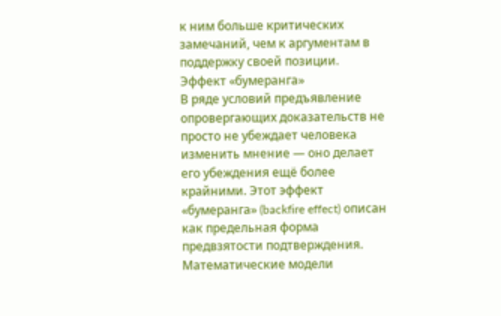к ним больше критических замечаний, чем к аргументам в поддержку своей позиции.
Эффект «бумеранга»
В ряде условий предъявление опровергающих доказательств не просто не убеждает человека изменить мнение — оно делает его убеждения ещё более крайними. Этот эффект «бумеранга» (backfire effect) описан как предельная форма предвзятости подтверждения. Математические модели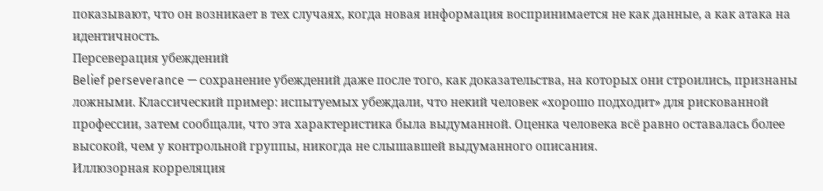показывают, что он возникает в тех случаях, когда новая информация воспринимается не как данные, а как атака на идентичность.
Персеверация убеждений
Belief perseverance — сохранение убеждений даже после того, как доказательства, на которых они строились, признаны ложными. Классический пример: испытуемых убеждали, что некий человек «хорошо подходит» для рискованной профессии, затем сообщали, что эта характеристика была выдуманной. Оценка человека всё равно оставалась более высокой, чем у контрольной группы, никогда не слышавшей выдуманного описания.
Иллюзорная корреляция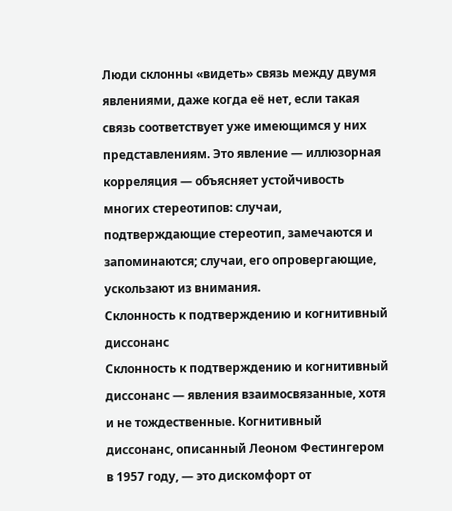Люди склонны «видеть» связь между двумя явлениями, даже когда её нет, если такая связь соответствует уже имеющимся у них представлениям. Это явление — иллюзорная корреляция — объясняет устойчивость многих стереотипов: случаи, подтверждающие стереотип, замечаются и запоминаются; случаи, его опровергающие, ускользают из внимания.
Склонность к подтверждению и когнитивный диссонанс
Склонность к подтверждению и когнитивный диссонанс — явления взаимосвязанные, хотя и не тождественные. Когнитивный диссонанс, описанный Леоном Фестингером в 1957 году, — это дискомфорт от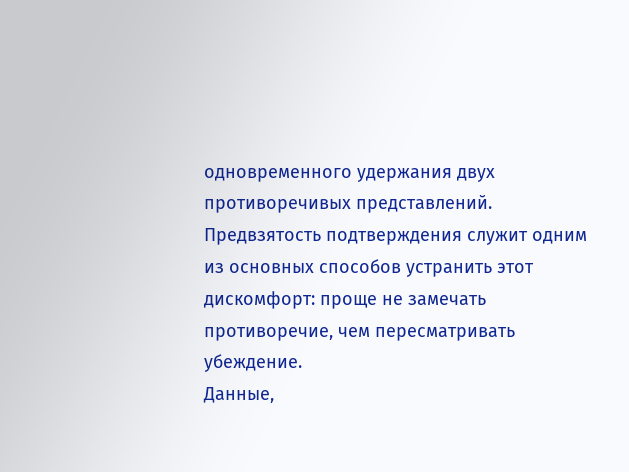одновременного удержания двух противоречивых представлений. Предвзятость подтверждения служит одним из основных способов устранить этот дискомфорт: проще не замечать противоречие, чем пересматривать убеждение.
Данные,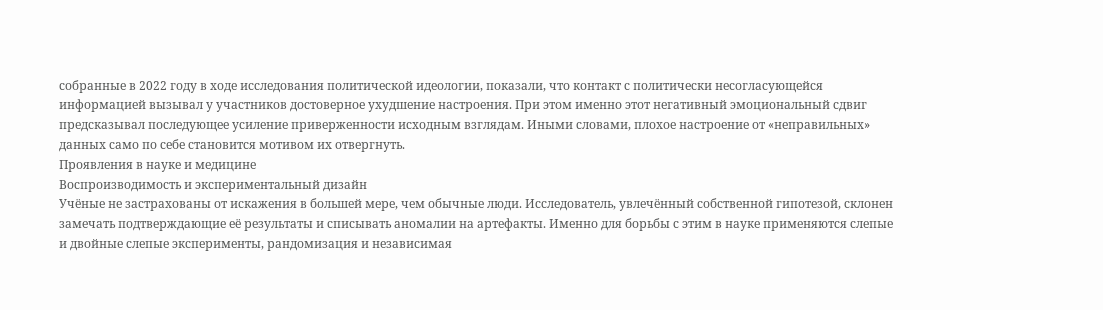собранные в 2022 году в ходе исследования политической идеологии, показали, что контакт с политически несогласующейся информацией вызывал у участников достоверное ухудшение настроения. При этом именно этот негативный эмоциональный сдвиг предсказывал последующее усиление приверженности исходным взглядам. Иными словами, плохое настроение от «неправильных» данных само по себе становится мотивом их отвергнуть.
Проявления в науке и медицине
Воспроизводимость и экспериментальный дизайн
Учёные не застрахованы от искажения в большей мере, чем обычные люди. Исследователь, увлечённый собственной гипотезой, склонен замечать подтверждающие её результаты и списывать аномалии на артефакты. Именно для борьбы с этим в науке применяются слепые и двойные слепые эксперименты, рандомизация и независимая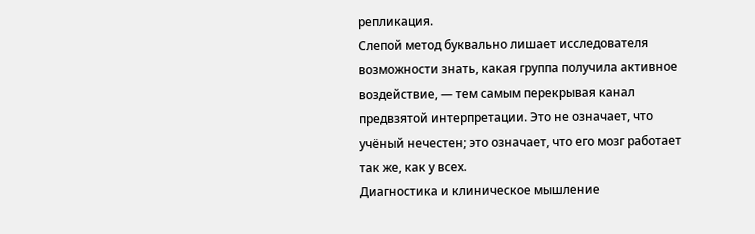репликация.
Слепой метод буквально лишает исследователя возможности знать, какая группа получила активное воздействие, — тем самым перекрывая канал предвзятой интерпретации. Это не означает, что учёный нечестен; это означает, что его мозг работает так же, как у всех.
Диагностика и клиническое мышление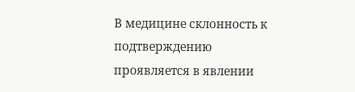В медицине склонность к подтверждению проявляется в явлении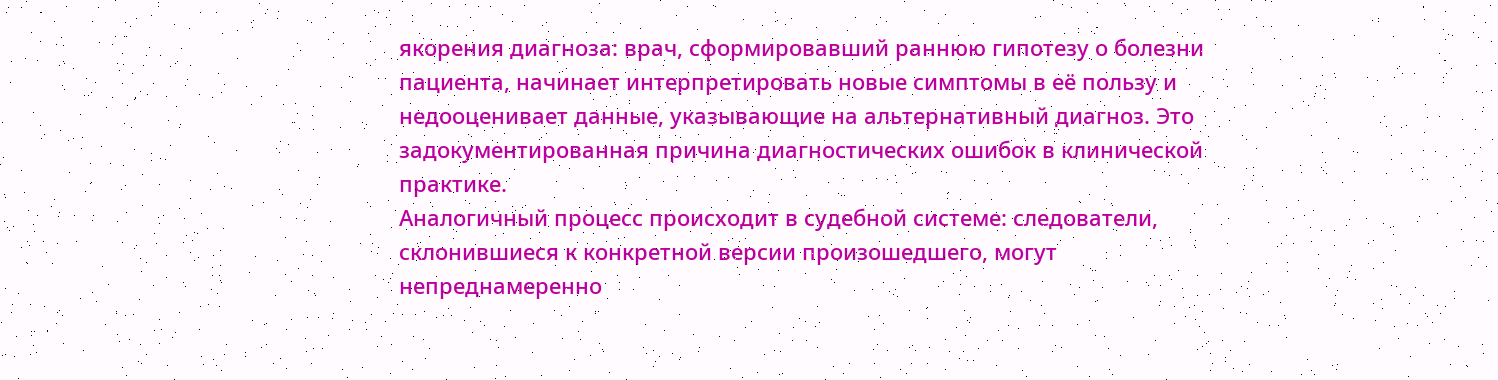якорения диагноза: врач, сформировавший раннюю гипотезу о болезни пациента, начинает интерпретировать новые симптомы в её пользу и недооценивает данные, указывающие на альтернативный диагноз. Это задокументированная причина диагностических ошибок в клинической практике.
Аналогичный процесс происходит в судебной системе: следователи, склонившиеся к конкретной версии произошедшего, могут непреднамеренно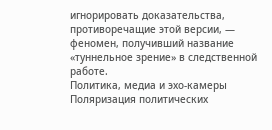игнорировать доказательства, противоречащие этой версии, — феномен, получивший название «туннельное зрение» в следственной работе.
Политика, медиа и эхо-камеры
Поляризация политических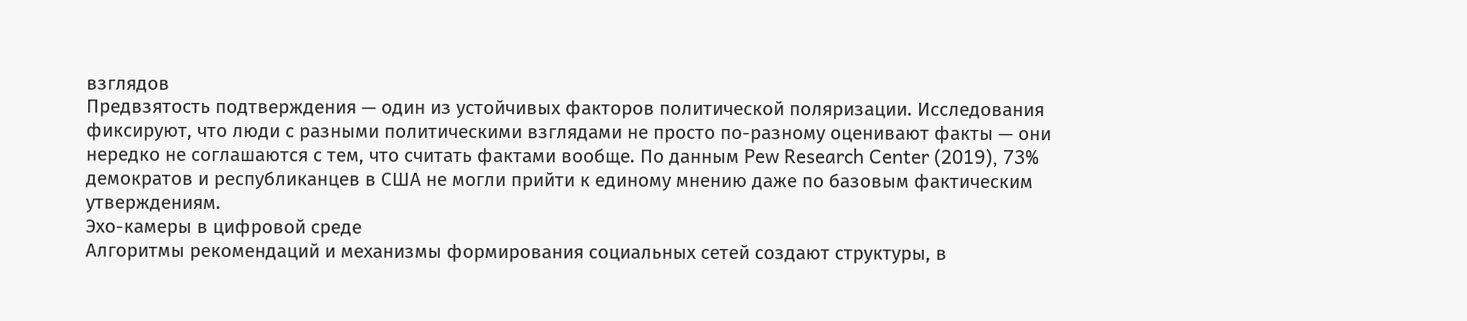взглядов
Предвзятость подтверждения — один из устойчивых факторов политической поляризации. Исследования фиксируют, что люди с разными политическими взглядами не просто по-разному оценивают факты — они нередко не соглашаются с тем, что считать фактами вообще. По данным Pew Research Center (2019), 73% демократов и республиканцев в США не могли прийти к единому мнению даже по базовым фактическим утверждениям.
Эхо-камеры в цифровой среде
Алгоритмы рекомендаций и механизмы формирования социальных сетей создают структуры, в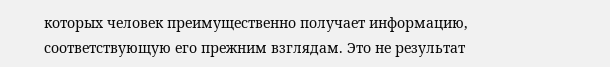которых человек преимущественно получает информацию, соответствующую его прежним взглядам. Это не результат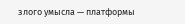злого умысла — платформы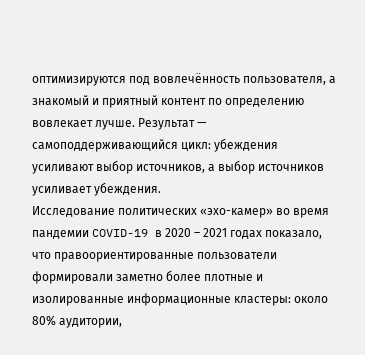оптимизируются под вовлечённость пользователя, а знакомый и приятный контент по определению вовлекает лучше. Результат — самоподдерживающийся цикл: убеждения усиливают выбор источников, а выбор источников усиливает убеждения.
Исследование политических «эхо-камер» во время пандемии COVID-19 в 2020 – 2021 годах показало, что правоориентированные пользователи формировали заметно более плотные и изолированные информационные кластеры: около 80% аудитории,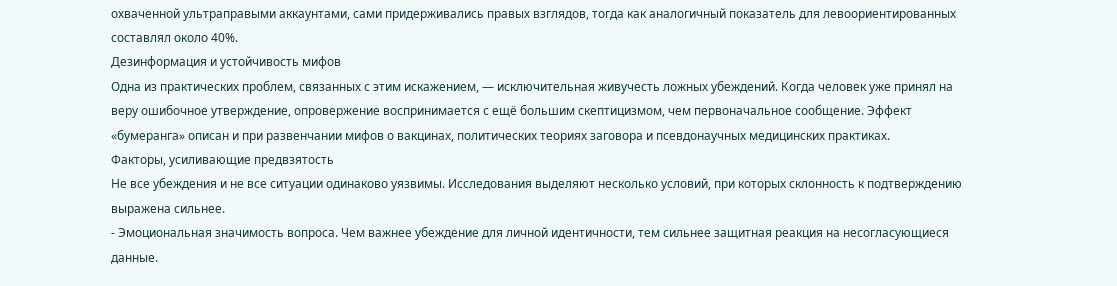охваченной ультраправыми аккаунтами, сами придерживались правых взглядов, тогда как аналогичный показатель для левоориентированных составлял около 40%.
Дезинформация и устойчивость мифов
Одна из практических проблем, связанных с этим искажением, — исключительная живучесть ложных убеждений. Когда человек уже принял на веру ошибочное утверждение, опровержение воспринимается с ещё большим скептицизмом, чем первоначальное сообщение. Эффект «бумеранга» описан и при развенчании мифов о вакцинах, политических теориях заговора и псевдонаучных медицинских практиках.
Факторы, усиливающие предвзятость
Не все убеждения и не все ситуации одинаково уязвимы. Исследования выделяют несколько условий, при которых склонность к подтверждению выражена сильнее.
- Эмоциональная значимость вопроса. Чем важнее убеждение для личной идентичности, тем сильнее защитная реакция на несогласующиеся данные.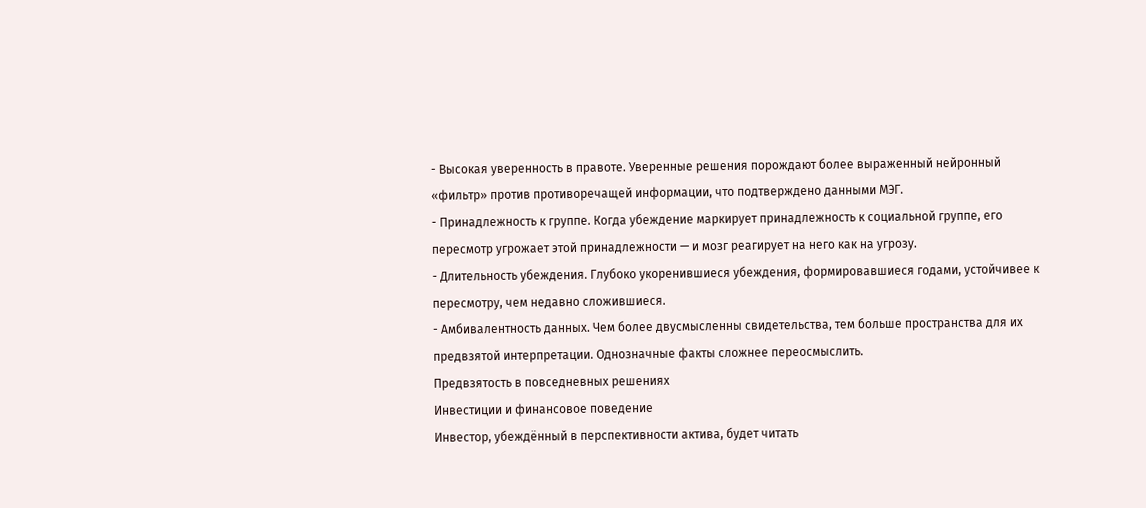- Высокая уверенность в правоте. Уверенные решения порождают более выраженный нейронный «фильтр» против противоречащей информации, что подтверждено данными МЭГ.
- Принадлежность к группе. Когда убеждение маркирует принадлежность к социальной группе, его пересмотр угрожает этой принадлежности — и мозг реагирует на него как на угрозу.
- Длительность убеждения. Глубоко укоренившиеся убеждения, формировавшиеся годами, устойчивее к пересмотру, чем недавно сложившиеся.
- Амбивалентность данных. Чем более двусмысленны свидетельства, тем больше пространства для их предвзятой интерпретации. Однозначные факты сложнее переосмыслить.
Предвзятость в повседневных решениях
Инвестиции и финансовое поведение
Инвестор, убеждённый в перспективности актива, будет читать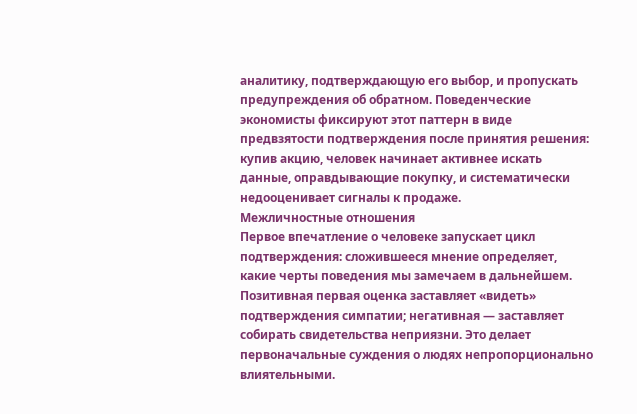аналитику, подтверждающую его выбор, и пропускать предупреждения об обратном. Поведенческие экономисты фиксируют этот паттерн в виде предвзятости подтверждения после принятия решения: купив акцию, человек начинает активнее искать данные, оправдывающие покупку, и систематически недооценивает сигналы к продаже.
Межличностные отношения
Первое впечатление о человеке запускает цикл подтверждения: сложившееся мнение определяет, какие черты поведения мы замечаем в дальнейшем. Позитивная первая оценка заставляет «видеть» подтверждения симпатии; негативная — заставляет собирать свидетельства неприязни. Это делает первоначальные суждения о людях непропорционально влиятельными.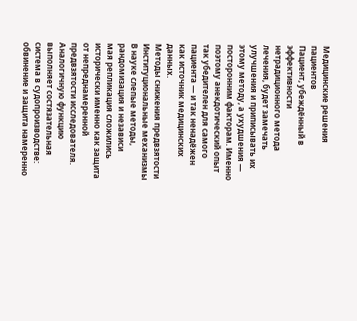Медицинские решения пациентов
Пациент, убеждённый в эффективности нетрадиционного метода лечения, будет замечать улучшения и приписывать их этому методу, а ухудшения — посторонним факторам. Именно поэтому анекдотический опыт так убедителен для самого пациента — и так ненадёжен как источник медицинских данных.
Методы снижения предвзятости
Институциональные механизмы
В науке слепые методы, рандомизация и независи
мая репликация сложились исторически именно как защита от непреднамеренной предвзятости исследователя. Аналогичную функцию выполняет состязательная система в судопроизводстве: обвинение и защита намеренно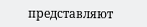представляют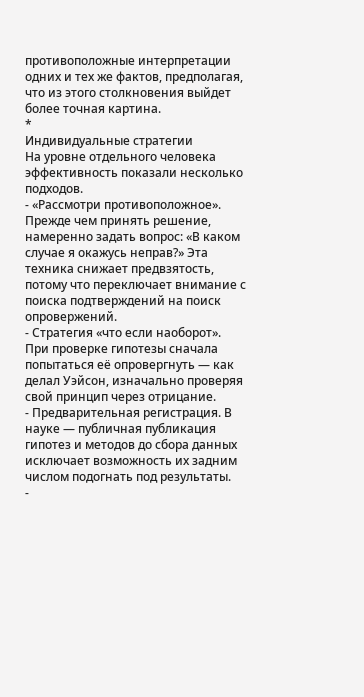противоположные интерпретации одних и тех же фактов, предполагая, что из этого столкновения выйдет более точная картина.
*
Индивидуальные стратегии
На уровне отдельного человека эффективность показали несколько подходов.
- «Рассмотри противоположное». Прежде чем принять решение, намеренно задать вопрос: «В каком случае я окажусь неправ?» Эта техника снижает предвзятость, потому что переключает внимание с поиска подтверждений на поиск опровержений.
- Стратегия «что если наоборот». При проверке гипотезы сначала попытаться её опровергнуть — как делал Уэйсон, изначально проверяя свой принцип через отрицание.
- Предварительная регистрация. В науке — публичная публикация гипотез и методов до сбора данных исключает возможность их задним числом подогнать под результаты.
-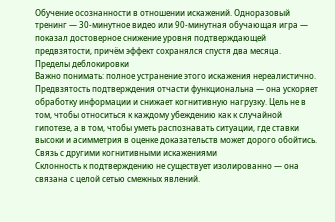Обучение осознанности в отношении искажений. Одноразовый тренинг — 30-минутное видео или 90-минутная обучающая игра — показал достоверное снижение уровня подтверждающей предвзятости, причём эффект сохранялся спустя два месяца.
Пределы деблокировки
Важно понимать: полное устранение этого искажения нереалистично. Предвзятость подтверждения отчасти функциональна — она ускоряет обработку информации и снижает когнитивную нагрузку. Цель не в том, чтобы относиться к каждому убеждению как к случайной гипотезе, а в том, чтобы уметь распознавать ситуации, где ставки высоки и асимметрия в оценке доказательств может дорого обойтись.
Связь с другими когнитивными искажениями
Склонность к подтверждению не существует изолированно — она связана с целой сетью смежных явлений.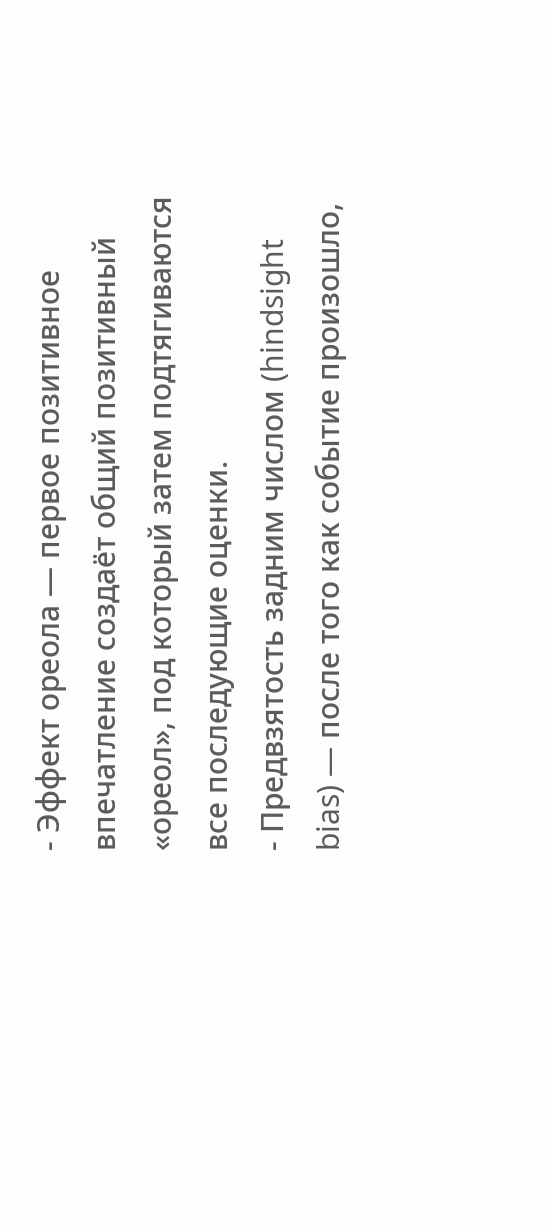- Эффект ореола — первое позитивное впечатление создаёт общий позитивный «ореол», под который затем подтягиваются все последующие оценки.
- Предвзятость задним числом (hindsight bias) — после того как событие произошло,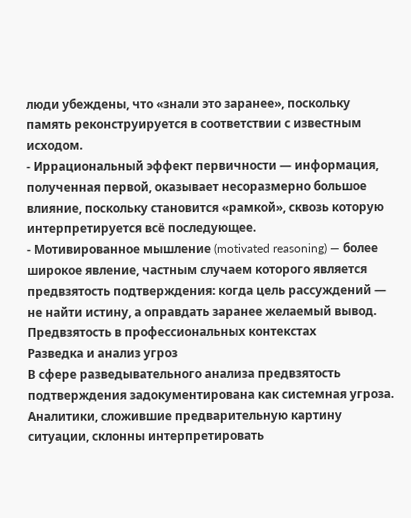люди убеждены, что «знали это заранее», поскольку память реконструируется в соответствии с известным исходом.
- Иррациональный эффект первичности — информация, полученная первой, оказывает несоразмерно большое влияние, поскольку становится «рамкой», сквозь которую интерпретируется всё последующее.
- Мотивированное мышление (motivated reasoning) — более широкое явление, частным случаем которого является предвзятость подтверждения: когда цель рассуждений — не найти истину, а оправдать заранее желаемый вывод.
Предвзятость в профессиональных контекстах
Разведка и анализ угроз
В сфере разведывательного анализа предвзятость подтверждения задокументирована как системная угроза. Аналитики, сложившие предварительную картину ситуации, склонны интерпретировать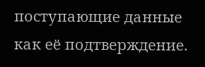поступающие данные как её подтверждение.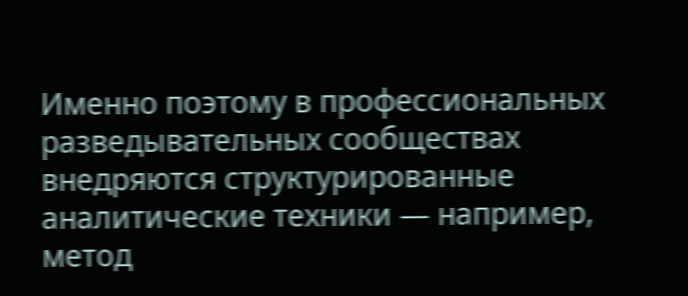Именно поэтому в профессиональных разведывательных сообществах внедряются структурированные аналитические техники — например, метод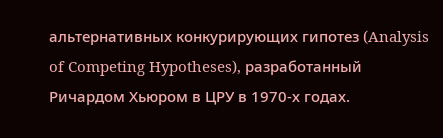альтернативных конкурирующих гипотез (Analysis of Competing Hypotheses), разработанный Ричардом Хьюром в ЦРУ в 1970-х годах.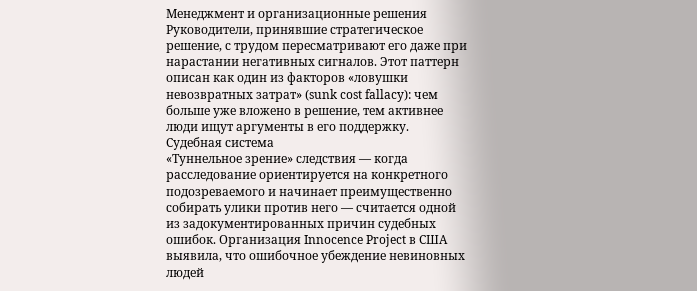Менеджмент и организационные решения
Руководители, принявшие стратегическое решение, с трудом пересматривают его даже при нарастании негативных сигналов. Этот паттерн описан как один из факторов «ловушки невозвратных затрат» (sunk cost fallacy): чем больше уже вложено в решение, тем активнее люди ищут аргументы в его поддержку.
Судебная система
«Туннельное зрение» следствия — когда расследование ориентируется на конкретного подозреваемого и начинает преимущественно собирать улики против него — считается одной из задокументированных причин судебных ошибок. Организация Innocence Project в США выявила, что ошибочное убеждение невиновных людей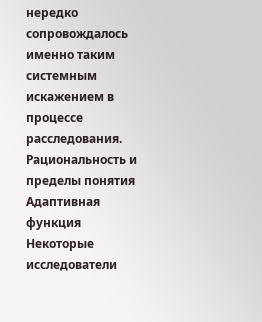нередко сопровождалось именно таким системным искажением в процессе расследования.
Рациональность и пределы понятия
Адаптивная функция
Некоторые исследователи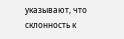указывают, что склонность к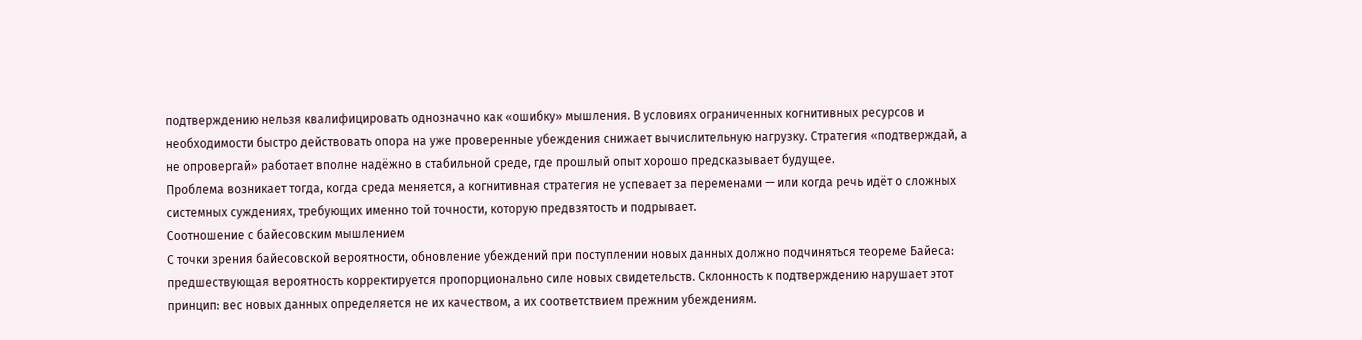подтверждению нельзя квалифицировать однозначно как «ошибку» мышления. В условиях ограниченных когнитивных ресурсов и необходимости быстро действовать опора на уже проверенные убеждения снижает вычислительную нагрузку. Стратегия «подтверждай, а не опровергай» работает вполне надёжно в стабильной среде, где прошлый опыт хорошо предсказывает будущее.
Проблема возникает тогда, когда среда меняется, а когнитивная стратегия не успевает за переменами — или когда речь идёт о сложных системных суждениях, требующих именно той точности, которую предвзятость и подрывает.
Соотношение с байесовским мышлением
С точки зрения байесовской вероятности, обновление убеждений при поступлении новых данных должно подчиняться теореме Байеса: предшествующая вероятность корректируется пропорционально силе новых свидетельств. Склонность к подтверждению нарушает этот принцип: вес новых данных определяется не их качеством, а их соответствием прежним убеждениям.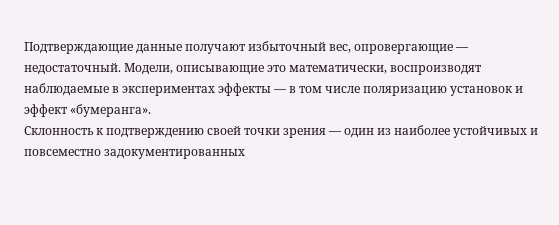Подтверждающие данные получают избыточный вес, опровергающие — недостаточный. Модели, описывающие это математически, воспроизводят наблюдаемые в экспериментах эффекты — в том числе поляризацию установок и эффект «бумеранга».
Склонность к подтверждению своей точки зрения — один из наиболее устойчивых и повсеместно задокументированных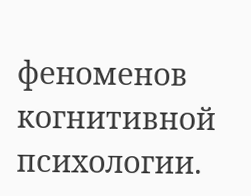феноменов когнитивной психологии.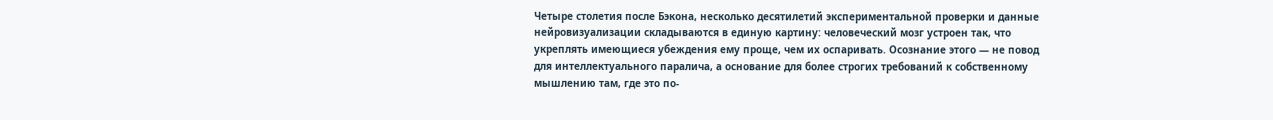Четыре столетия после Бэкона, несколько десятилетий экспериментальной проверки и данные нейровизуализации складываются в единую картину: человеческий мозг устроен так, что укреплять имеющиеся убеждения ему проще, чем их оспаривать. Осознание этого — не повод для интеллектуального паралича, а основание для более строгих требований к собственному мышлению там, где это по-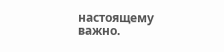настоящему важно.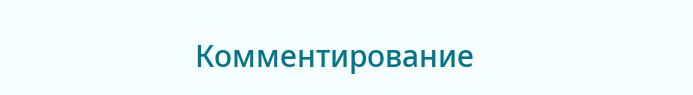Комментирование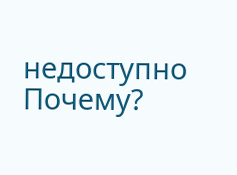недоступно Почему?